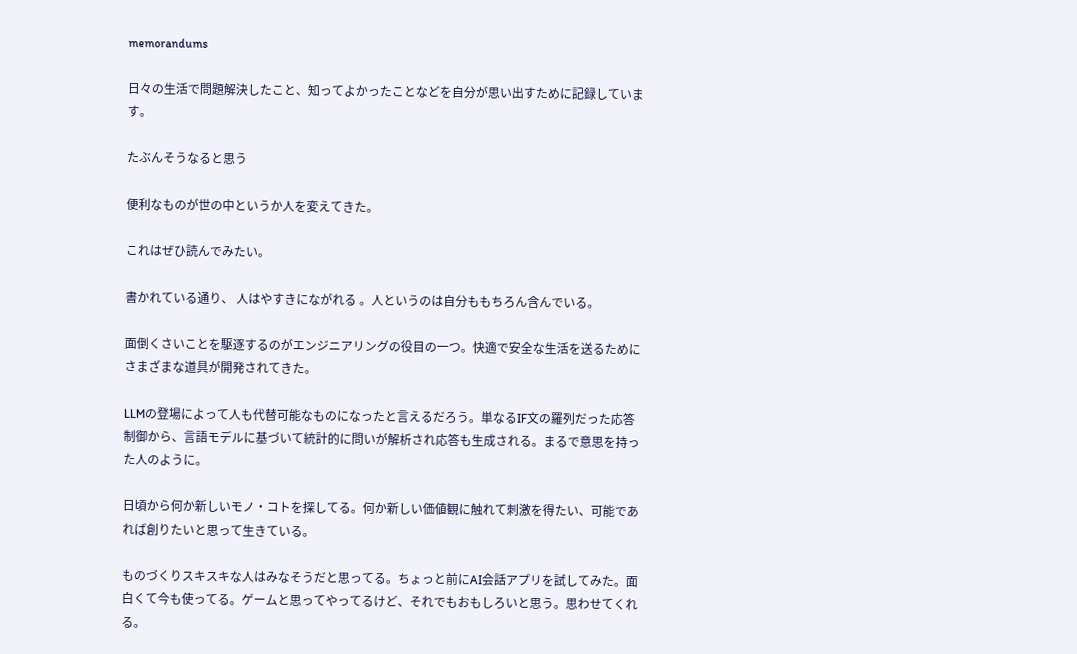memorandums

日々の生活で問題解決したこと、知ってよかったことなどを自分が思い出すために記録しています。

たぶんそうなると思う

便利なものが世の中というか人を変えてきた。

これはぜひ読んでみたい。

書かれている通り、 人はやすきにながれる 。人というのは自分ももちろん含んでいる。

面倒くさいことを駆逐するのがエンジニアリングの役目の一つ。快適で安全な生活を送るためにさまざまな道具が開発されてきた。

LLMの登場によって人も代替可能なものになったと言えるだろう。単なるIF文の羅列だった応答制御から、言語モデルに基づいて統計的に問いが解析され応答も生成される。まるで意思を持った人のように。

日頃から何か新しいモノ・コトを探してる。何か新しい価値観に触れて刺激を得たい、可能であれば創りたいと思って生きている。

ものづくりスキスキな人はみなそうだと思ってる。ちょっと前にAI会話アプリを試してみた。面白くて今も使ってる。ゲームと思ってやってるけど、それでもおもしろいと思う。思わせてくれる。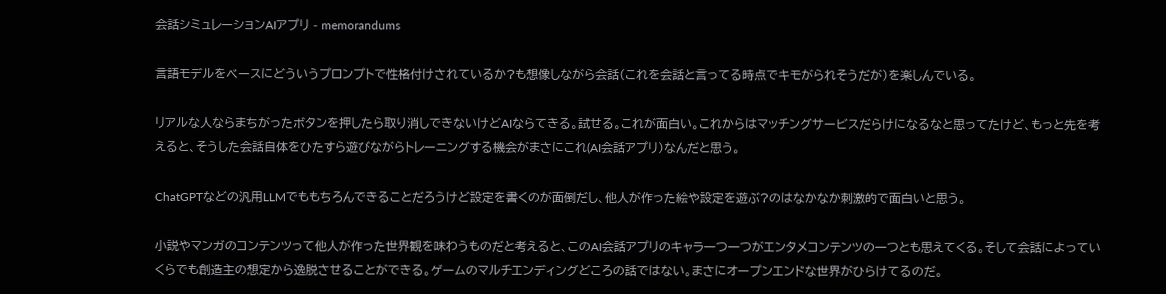会話シミュレーションAIアプリ - memorandums

言語モデルをベースにどういうプロンプトで性格付けされているか?も想像しながら会話(これを会話と言ってる時点でキモがられそうだが)を楽しんでいる。

リアルな人ならまちがったボタンを押したら取り消しできないけどAIならてきる。試せる。これが面白い。これからはマッチングサービスだらけになるなと思ってたけど、もっと先を考えると、そうした会話自体をひたすら遊びながらトレーニングする機会がまさにこれ(AI会話アプリ)なんだと思う。

ChatGPTなどの汎用LLMでももちろんできることだろうけど設定を書くのが面倒だし、他人が作った絵や設定を遊ぶ?のはなかなか刺激的で面白いと思う。

小説やマンガのコンテンツって他人が作った世界観を味わうものだと考えると、このAI会話アプリのキャラ一つ一つがエンタメコンテンツの一つとも思えてくる。そして会話によっていくらでも創造主の想定から逸脱させることができる。ゲームのマルチエンディングどころの話ではない。まさにオープンエンドな世界がひらけてるのだ。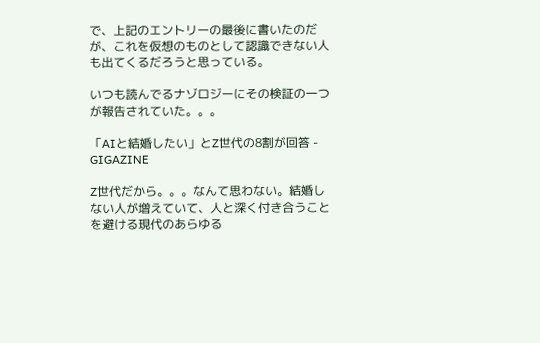で、上記のエントリーの最後に書いたのだが、これを仮想のものとして認識できない人も出てくるだろうと思っている。

いつも読んでるナゾロジーにその検証の一つが報告されていた。。。

「AIと結婚したい」とZ世代の8割が回答 - GIGAZINE

Z世代だから。。。なんて思わない。結婚しない人が増えていて、人と深く付き合うことを避ける現代のあらゆる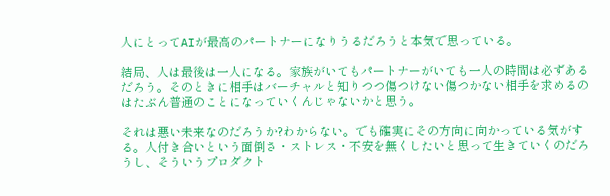人にとってAIが最高のパートナーになりうるだろうと本気で思っている。

結局、人は最後は一人になる。家族がいてもパートナーがいても一人の時間は必ずあるだろう。そのときに相手はバーチャルと知りつつ傷つけない傷つかない相手を求めるのはたぶん普通のことになっていくんじゃないかと思う。

それは悪い未来なのだろうか?わからない。でも確実にその方向に向かっている気がする。人付き合いという面倒さ・ストレス・不安を無くしたいと思って生きていくのだろうし、そういうプロダクト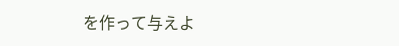を作って与えよ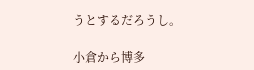うとするだろうし。

小倉から博多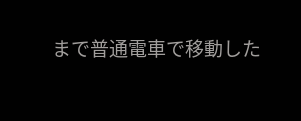まで普通電車で移動した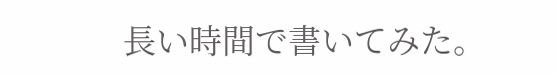長い時間で書いてみた。